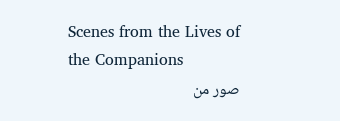Scenes from the Lives of the Companions
صور من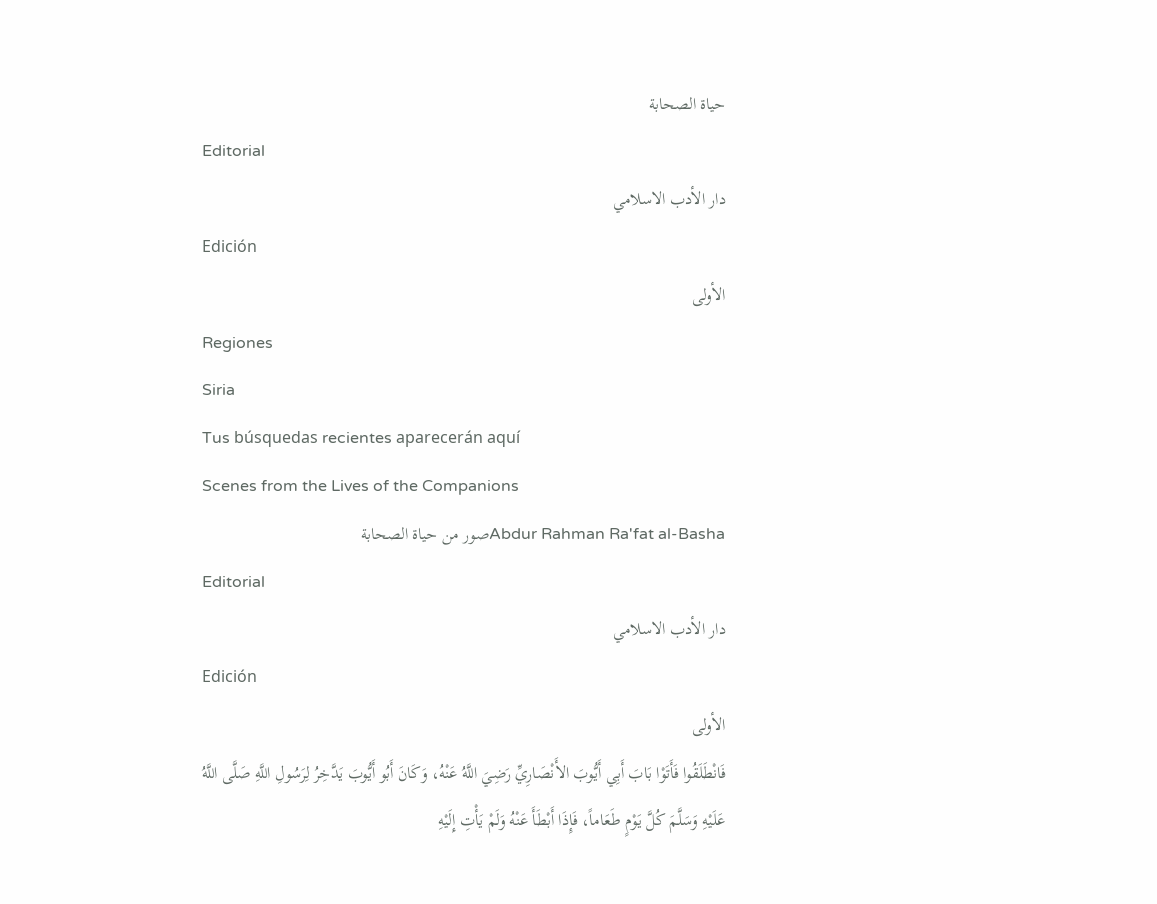حياة الصحابة
Editorial
دار الأدب الاسلامي
Edición
الأولى
Regiones
Siria
Tus búsquedas recientes aparecerán aquí
Scenes from the Lives of the Companions
Abdur Rahman Ra'fat al-Bashaصور من حياة الصحابة
Editorial
دار الأدب الاسلامي
Edición
الأولى
فَانْطَلَقُوا فَأَتَوْا بَابَ أَبِي أَيُّوبَ الأَنْصَارِيِّ رَضِيَ اللَّهُ عَنْهُ، وَكَانَ أَبُو أَيُّوبَ يَدَّخِرُ لِرَسُولِ اللَّهِ صَلَّى اللَّهُ عَلَيْهِ وَسَلَّمَ كُلَّ يَوْمٍ طَعَاماً، فَإِذَا أَبْطَأَ عَنْهُ وَلَمْ يَأْتِ إِلَيْهِ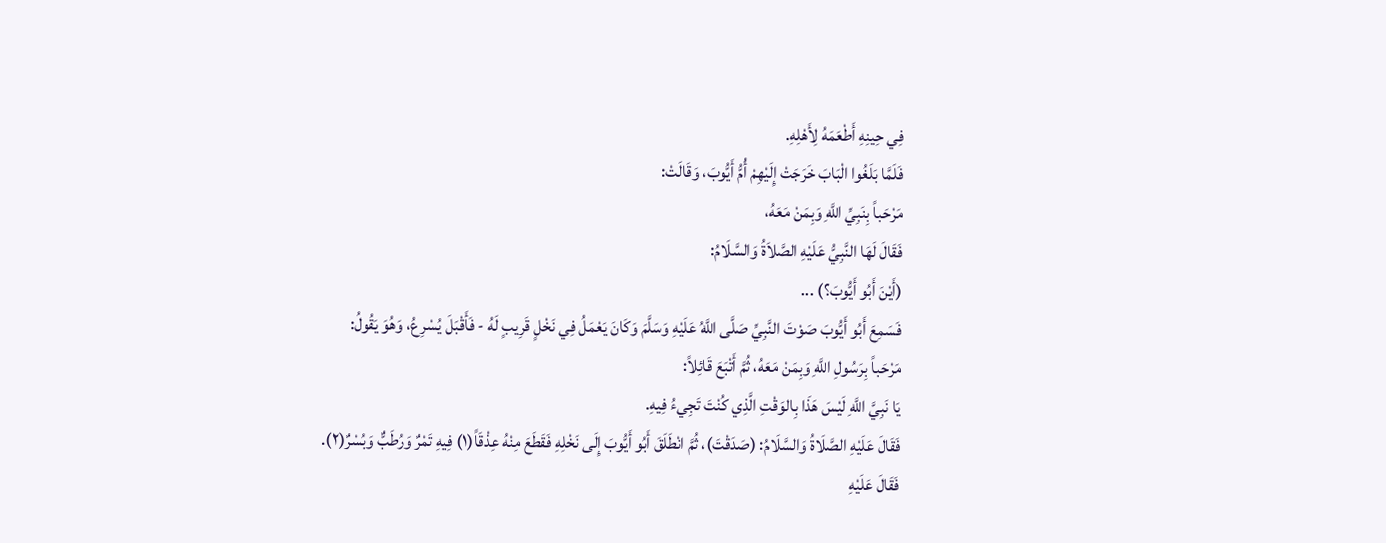فِي حِينِهِ أَطْعَمَهُ لِأَهْلِهِ.
فَلَمَّا بَلَغُوا الْبَابَ خَرَجَتْ إِلَيْهِمْ أُمُّ أَيُّوبَ، وَقَالَتْ:
مَرْحَباً بِنَبِيِّ اللَّهِ وَبِمَنْ مَعَهُ،
فَقَالَ لَهَا النَّبِيُّ عَلَيْهِ الصَّلاَةُ وَالسَّلَامُ:
(أَيْنَ أَبُو أَيُّوبَ؟) ...
فَسَمِعَ أَبُو أَيُّوبَ صَوْتَ النَّبِيِّ صَلَّى اللَّهُ عَلَيْهِ وَسَلَّمَ وَكَانَ يَعْمَلُ فِي نَخْلٍ قَرِيبٍ لَهُ - فَأَقْبَلَ يُسْرِعُ، وَهُوَ يَقُولُ:
مَرْحَباً بِرَسُولِ اللَّهِ وَبِمَنْ مَعَهُ، ثُمَّ أَتْبَعَ قَائِلاً:
يَا نَبِيَّ اللَّهِ لَيْسَ هَذَا بِالوَقْتِ الَّذِي كُنْتَ تَجِيءُ فِيهِ.
فَقَالَ عَلَيْهِ الصَّلَاةُ وَالسَّلَامُ: (صَدَقْتَ)، ثُمَّ انْطَلَقَ أَبُو أَيُّوبَ إِلَى نَخْلِهِ فَقَطَعَ مِنْهُ عِذْقَاً(١) فِيهِ تَمْرٌ وَرُطَبٌّ وَبُسْرٌ(٢).
فَقَالَ عَلَيْهِ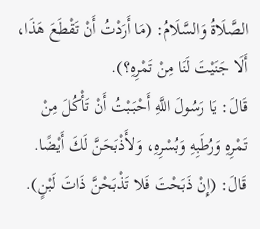الصَّلَاةُ وَالسَّلَامُ: (مَا أَرَدْتُ أَنْ تَقْطَعَ هَذَا، أَلَا جَنَيْتَ لَنَا مِنْ تَمْرِهِ؟).
قَالَ: يَا رَسُولَ اللَّهِ أَحْبَبْتُ أَنْ تَأْكُلَ مِنْ تَمْرِهِ وَرُطَبِهِ وَبُسْرِهِ، وَلأَذْبَحَنَّ لَكَ أَيْضًا.
قَالَ: (إِنْ ذَبَحْتَ فَلا تَذْبَحْنَّ ذَاتَ لَبْنٍ).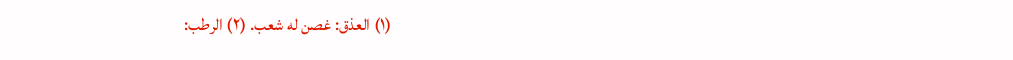(١) العذق: غصن له شعب. (٢) الرطب: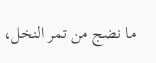ما نضج من تمر النخل،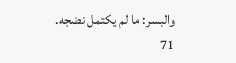والبسر: ما لم يكتمل نضجه.
71